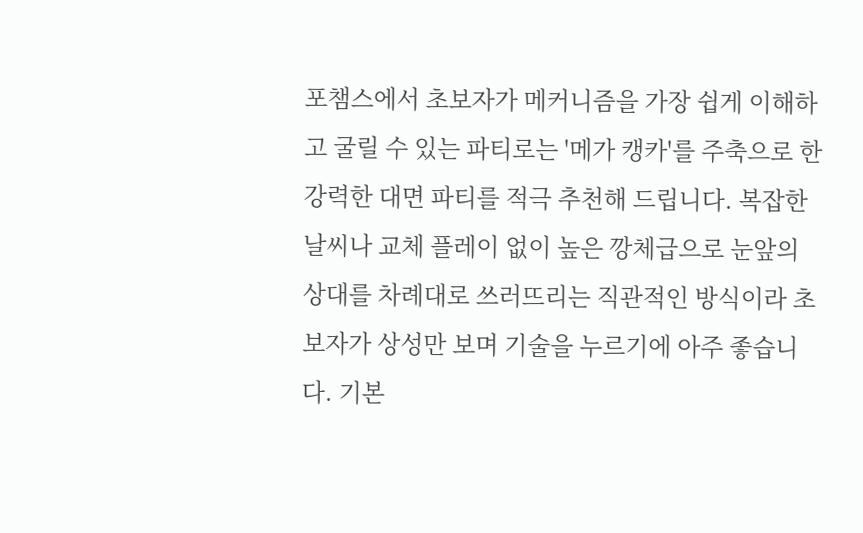포챔스에서 초보자가 메커니즘을 가장 쉽게 이해하고 굴릴 수 있는 파티로는 '메가 캥카'를 주축으로 한 강력한 대면 파티를 적극 추천해 드립니다. 복잡한 날씨나 교체 플레이 없이 높은 깡체급으로 눈앞의 상대를 차례대로 쓰러뜨리는 직관적인 방식이라 초보자가 상성만 보며 기술을 누르기에 아주 좋습니다. 기본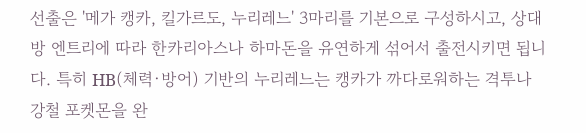선출은 '메가 캥카, 킬가르도, 누리레느' 3마리를 기본으로 구성하시고, 상대방 엔트리에 따라 한카리아스나 하마돈을 유연하게 섞어서 출전시키면 됩니다. 특히 HB(체력·방어) 기반의 누리레느는 캥카가 까다로워하는 격투나 강철 포켓몬을 완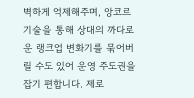벽하게 억제해주며, 앙코르 기술을 통해 상대의 까다로운 랭크업 변화기를 묶어버릴 수도 있어 운영 주도권을 잡기 편합니다. 제로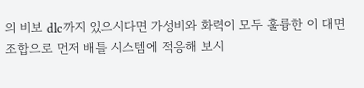의 비보 dlc까지 있으시다면 가성비와 화력이 모두 훌륭한 이 대면 조합으로 먼저 배틀 시스템에 적응해 보시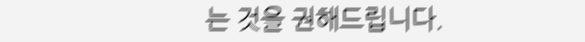는 것을 권해드립니다.